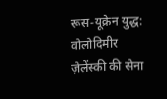रूस-यूक्रेन युद्ध: वोलोदिमीर ज़ेलेंस्की की सेना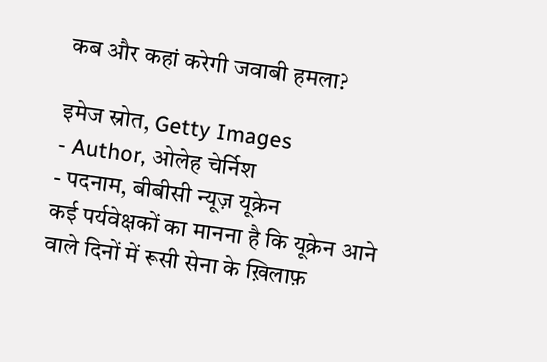कब और कहां करेगी जवाबी हमला?

इमेज स्रोत, Getty Images
- Author, ओलेह चेर्निश
- पदनाम, बीबीसी न्यूज़ यूक्रेन
कई पर्यवेक्षकों का मानना है कि यूक्रेन आने वाले दिनों में रूसी सेना के ख़िलाफ़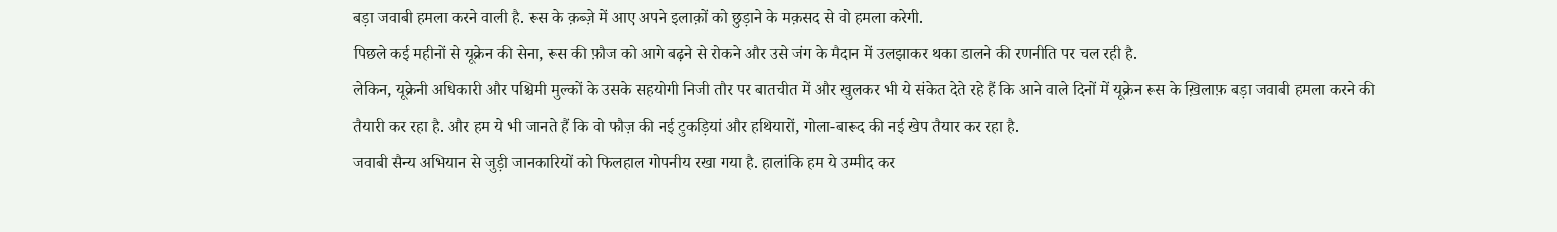बड़ा जवाबी हमला करने वाली है. रूस के क़ब्ज़े में आए अपने इलाक़ों को छुड़ाने के मक़सद से वो हमला करेगी.
पिछले कई महीनों से यूक्रेन की सेना, रूस की फ़ौज को आगे बढ़ने से रोकने और उसे जंग के मैदान में उलझाकर थका डालने की रणनीति पर चल रही है.
लेकिन, यूक्रेनी अधिकारी और पश्चिमी मुल्कों के उसके सहयोगी निजी तौर पर बातचीत में और खुलकर भी ये संकेत देते रहे हैं कि आने वाले दिनों में यूक्रेन रूस के ख़िलाफ़ बड़ा जवाबी हमला करने की तैयारी कर रहा है. और हम ये भी जानते हैं कि वो फौज़ की नई टुकड़ियां और हथियारों, गोला-बारूद की नई खेप तैयार कर रहा है.
जवाबी सैन्य अभियान से जुड़ी जानकारियों को फिलहाल गोपनीय रखा गया है. हालांकि हम ये उम्मीद कर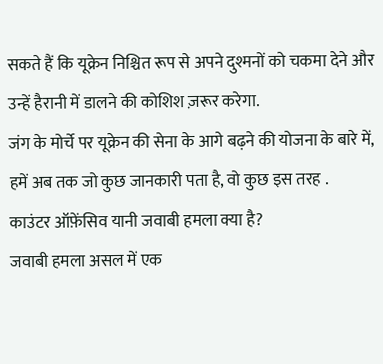सकते हैं कि यूक्रेन निश्चित रूप से अपने दुश्मनों को चकमा देने और उन्हें हैरानी में डालने की कोशिश ज़रूर करेगा.
जंग के मोर्चे पर यूक्रेन की सेना के आगे बढ़ने की योजना के बारे में, हमें अब तक जो कुछ जानकारी पता है, वो कुछ इस तरह .
काउंटर ऑफ़ेंसिव यानी जवाबी हमला क्या है?
जवाबी हमला असल में एक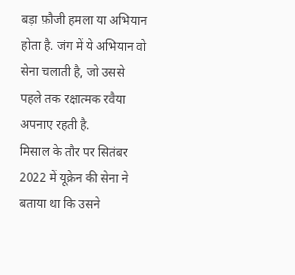बड़ा फ़ौजी हमला या अभियान होता है. जंग में ये अभियान वो सेना चलाती है, जो उससे पहले तक रक्षात्मक रवैया अपनाए रहती है.
मिसाल के तौर पर सितंबर 2022 में यूक्रेन की सेना ने बताया था कि उसने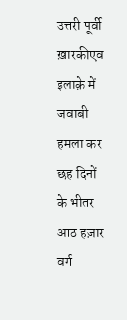उत्तरी पूर्वी ख़ारकीएव इलाक़े में जवाबी हमला कर छह दिनों के भीतर आठ हज़ार वर्ग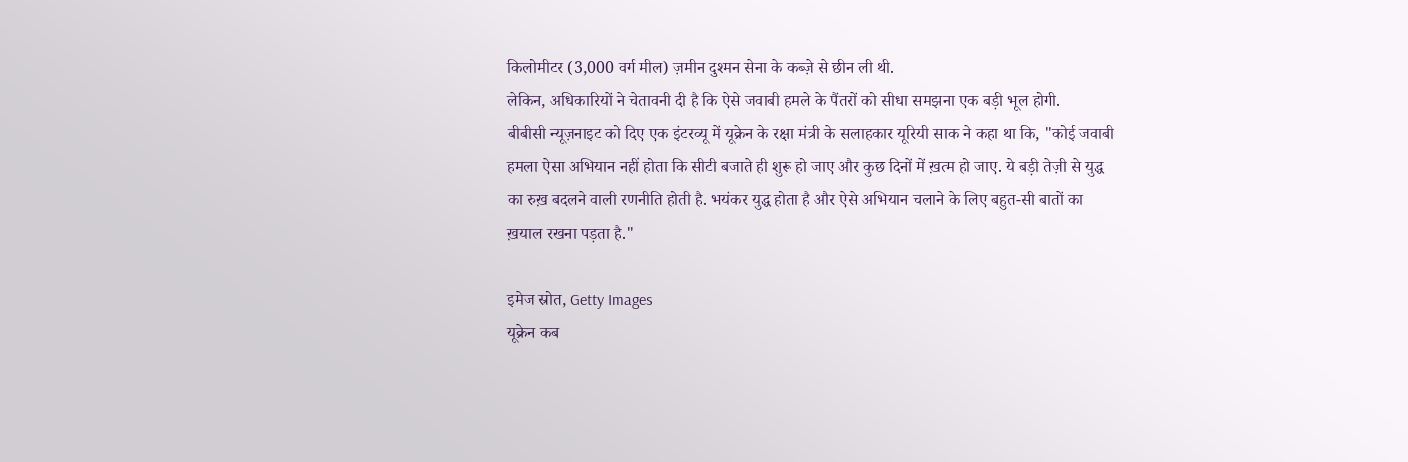किलोमीटर (3,000 वर्ग मील) ज़मीन दुश्मन सेना के कब्ज़े से छीन ली थी.
लेकिन, अधिकारियों ने चेतावनी दी है कि ऐसे जवाबी हमले के पैंतरों को सीधा समझना एक बड़ी भूल होगी.
बीबीसी न्यूज़नाइट को दिए एक इंटरव्यू में यूक्रेन के रक्षा मंत्री के सलाहकार यूरियी साक ने कहा था कि, "कोई जवाबी हमला ऐसा अभियान नहीं होता कि सीटी बजाते ही शुरू हो जाए और कुछ दिनों में ख़त्म हो जाए. ये बड़ी तेज़ी से युद्ध का रुख़ बदलने वाली रणनीति होती है. भयंकर युद्ध होता है और ऐसे अभियान चलाने के लिए बहुत-सी बातों का ख़याल रखना पड़ता है."

इमेज स्रोत, Getty Images
यूक्रेन कब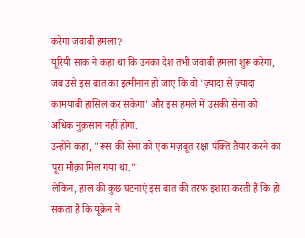करेगा जवाबी हमला?
यूरियी साक ने कहा था कि उनका देश तभी जवाबी हमला शुरू करेगा, जब उसे इस बात का इत्मीनान हो जाए कि वो 'ज़्यादा से ज़्यादा कामयाबी हासिल कर सकेगा' और इस हमले में उसकी सेना को अधिक नुक़सान नहीं होगा.
उन्होंने कहा, "रूस की सेना को एक मज़बूत रक्षा पंक्ति तैयार करने का पूरा मौक़ा मिल गया था."
लेकिन, हाल की कुछ घटनाएं इस बात की तरफ इशारा करती हैं कि हो सकता है कि यूक्रेन ने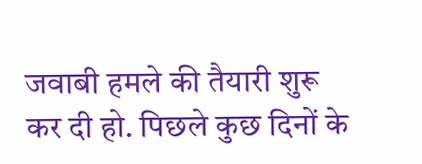जवाबी हमले की तैयारी शुरू कर दी हो. पिछले कुछ दिनों के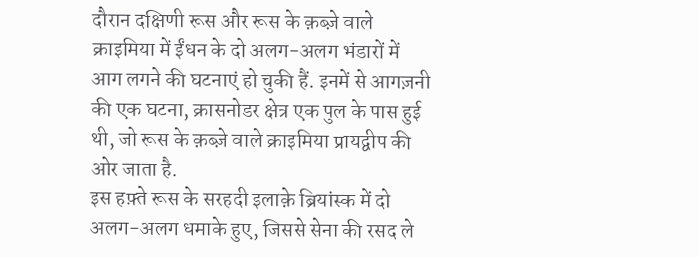दौरान दक्षिणी रूस और रूस के क़ब्ज़े वाले क्राइमिया में ईंधन के दो अलग-अलग भंडारों में आग लगने की घटनाएं हो चुकी हैं. इनमें से आगज़नी की एक घटना, क्रासनोडर क्षेत्र एक पुल के पास हुई थी, जो रूस के क़ब्ज़े वाले क्राइमिया प्रायद्वीप की ओर जाता है.
इस हफ़्ते रूस के सरहदी इलाक़े ब्रियांस्क में दो अलग-अलग धमाके हुए, जिससे सेना की रसद ले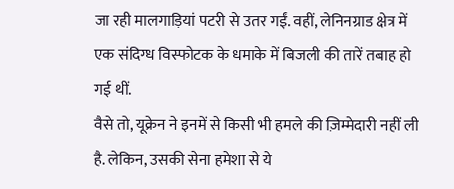जा रही मालगाड़ियां पटरी से उतर गईं. वहीं, लेनिनग्राड क्षेत्र में एक संदिग्ध विस्फोटक के धमाके में बिजली की तारें तबाह हो गई थीं.
वैसे तो, यूक्रेन ने इनमें से किसी भी हमले की ज़िम्मेदारी नहीं ली है. लेकिन, उसकी सेना हमेशा से ये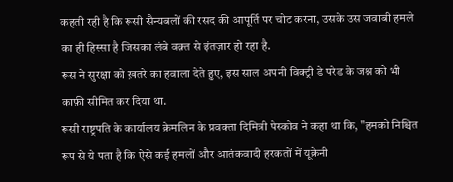कहती रही है कि रूसी सैन्यबलों की रसद की आपूर्ति पर चोट करना, उसके उस जवाबी हमले का ही हिस्सा है जिसका लंबे वक़्त से इंतज़ार हो रहा है.
रूस ने सुरक्षा को ख़तरे का हवाला देते हुए, इस साल अपनी विक्ट्री डे परेड के जश्न को भी काफ़ी सीमित कर दिया था.
रूसी राष्ट्रपति के कार्यालय क्रेमलिन के प्रवक्ता दिमित्री पेस्कोव ने कहा था कि, "हमको निश्चित रूप से ये पता है कि ऐसे कई हमलों और आतंकवादी हरकतों में यूक्रेनी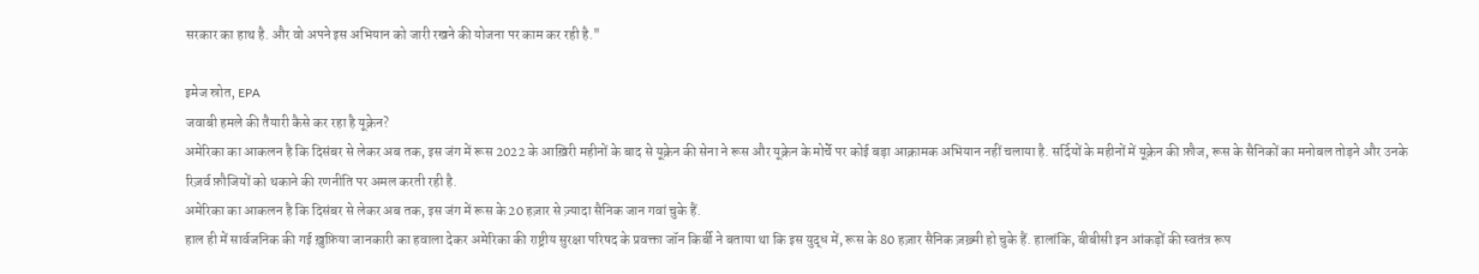सरकार का हाथ है. और वो अपने इस अभियान को जारी रखने की योजना पर काम कर रही है."

इमेज स्रोत, EPA
जवाबी हमले की तैयारी कैसे कर रहा है यूक्रेन?
अमेरिका का आकलन है कि दिसंबर से लेकर अब तक, इस जंग में रूस 2022 के आख़िरी महीनों के बाद से यूक्रेन की सेना ने रूस और यूक्रेन के मोर्चे पर कोई बड़ा आक्रामक अभियान नहीं चलाया है. सर्दियों के महीनों में यूक्रेन की फ़ौज, रूस के सैनिकों का मनोबल तोड़ने और उनके रिज़र्व फ़ौजियों को थकाने की रणनीति पर अमल करती रही है.
अमेरिका का आकलन है कि दिसंबर से लेकर अब तक, इस जंग में रूस के 20 हज़ार से ज़्यादा सैनिक जान गवां चुके हैं.
हाल ही में सार्वजनिक की गई ख़ुफ़िया जानकारी का हवाला देकर अमेरिका की राष्ट्रीय सुरक्षा परिषद के प्रवक्ता जॉन किर्बी ने बताया था कि इस युद्ध में, रूस के 80 हज़ार सैनिक ज़ख़्मी हो चुके हैं. हालांकि, बीबीसी इन आंकड़ों की स्वतंत्र रूप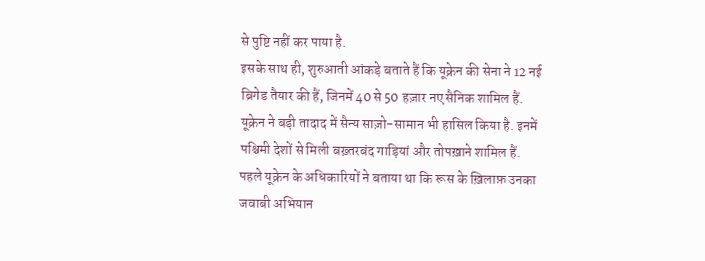से पुष्टि नहीं कर पाया है.
इसके साथ ही, शुरुआती आंकड़े बताते हैं कि यूक्रेन की सेना ने 12 नई ब्रिगेड तैयार की हैं, जिनमें 40 से 50 हज़ार नए सैनिक शामिल हैं.
यूक्रेन ने बड़ी तादाद में सैन्य साज़ो-सामान भी हासिल किया है. इनमें पश्चिमी देशों से मिली बख़्तरबंद गाड़ियां और तोपख़ाने शामिल हैं.
पहले यूक्रेन के अधिकारियों ने बताया था कि रूस के ख़िलाफ़ उनका जवाबी अभियान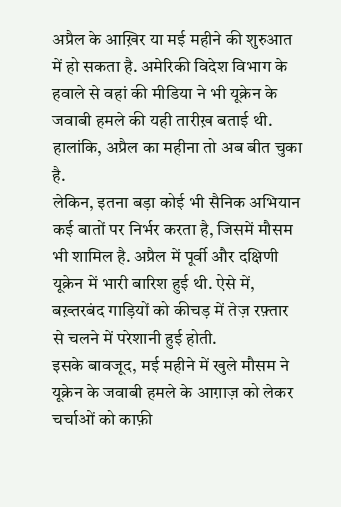अप्रैल के आख़िर या मई महीने की शुरुआत में हो सकता है. अमेरिकी विदेश विभाग के हवाले से वहां की मीडिया ने भी यूक्रेन के जवाबी हमले की यही तारीख़ बताई थी. हालांकि, अप्रैल का महीना तो अब बीत चुका है.
लेकिन, इतना बड़ा कोई भी सैनिक अभियान कई बातों पर निर्भर करता है, जिसमें मौसम भी शामिल है. अप्रैल में पूर्वी और दक्षिणी यूक्रेन में भारी बारिश हुई थी. ऐसे में, बख़्तरबंद गाड़ियों को कीचड़ में तेज़ रफ़्तार से चलने में परेशानी हुई होती.
इसके बावजूद, मई महीने में खुले मौसम ने यूक्रेन के जवाबी हमले के आग़ाज़ को लेकर चर्चाओं को काफ़ी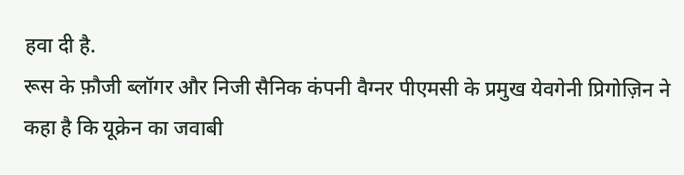हवा दी है.
रूस के फ़ौजी ब्लॉगर और निजी सैनिक कंपनी वैग्नर पीएमसी के प्रमुख येवगेनी प्रिगोज़िन ने कहा है कि यूक्रेन का जवाबी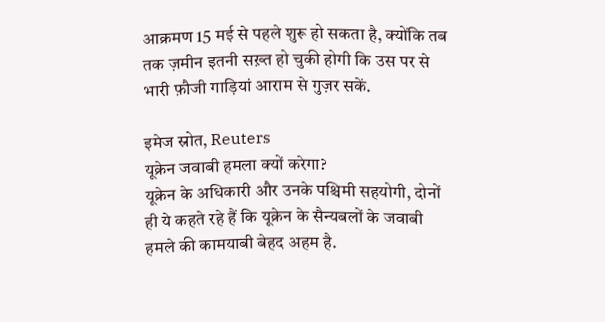आक्रमण 15 मई से पहले शुरू हो सकता है, क्योंकि तब तक ज़मीन इतनी सख़्त हो चुकी होगी कि उस पर से भारी फ़ौजी गाड़ियां आराम से गुज़र सकें.

इमेज स्रोत, Reuters
यूक्रेन जवाबी हमला क्यों करेगा?
यूक्रेन के अधिकारी और उनके पश्चिमी सहयोगी, दोनों ही ये कहते रहे हैं कि यूक्रेन के सैन्यबलों के जवाबी हमले की कामयाबी बेहद अहम है.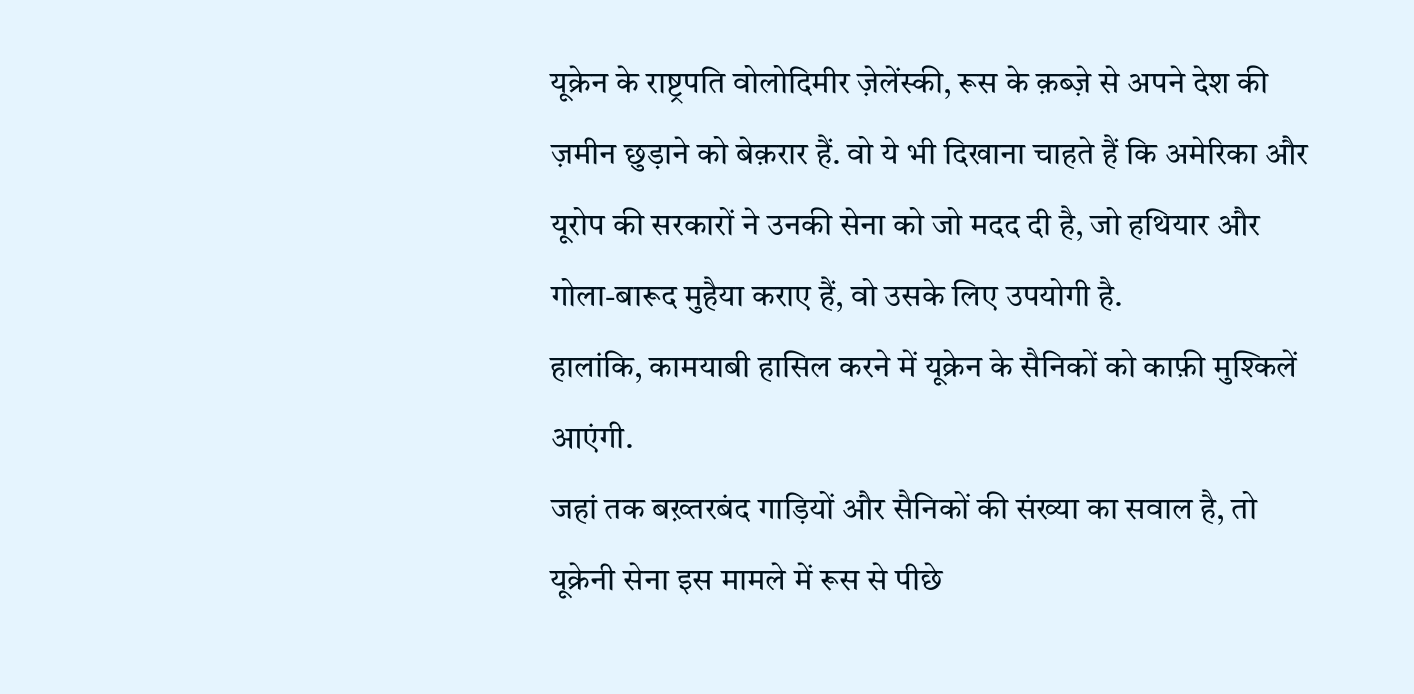यूक्रेन के राष्ट्रपति वोलोदिमीर ज़ेलेंस्की, रूस के क़ब्ज़े से अपने देश की ज़मीन छुड़ाने को बेक़रार हैं. वो ये भी दिखाना चाहते हैं कि अमेरिका और यूरोप की सरकारों ने उनकी सेना को जो मदद दी है, जो हथियार और गोला-बारूद मुहैया कराए हैं, वो उसके लिए उपयोगी है.
हालांकि, कामयाबी हासिल करने में यूक्रेन के सैनिकों को काफ़ी मुश्किलें आएंगी.
जहां तक बख़्तरबंद गाड़ियों और सैनिकों की संख्या का सवाल है, तो यूक्रेनी सेना इस मामले में रूस से पीछे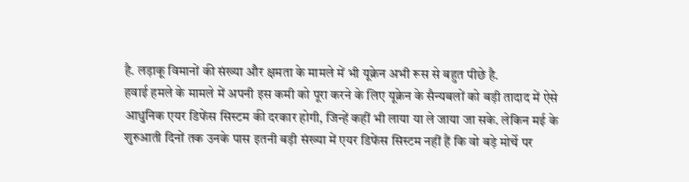है. लड़ाकू विमानों की संख्या और क्षमता के मामले में भी यूक्रेन अभी रूस से बहुत पीछे है.
हवाई हमले के मामले में अपनी इस कमी को पूरा करने के लिए यूक्रेन के सैन्यबलों को बड़ी तादाद में ऐसे आधुनिक एयर डिफेंस सिस्टम की दरकार होगी, जिन्हें कहीं भी लाया या ले जाया जा सके. लेकिन मई के शुरुआती दिनों तक उनके पास इतनी बड़ी संख्या में एयर डिफेंस सिस्टम नहीं हैं कि वो बड़े मोर्चे पर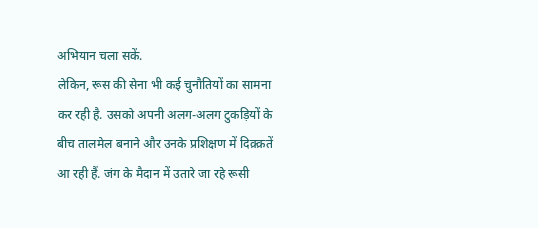अभियान चला सकें.
लेकिन, रूस की सेना भी कई चुनौतियों का सामना कर रही है. उसको अपनी अलग-अलग टुकड़ियों के बीच तालमेल बनाने और उनके प्रशिक्षण में दिक़्क़तें आ रही हैं. जंग के मैदान में उतारे जा रहे रूसी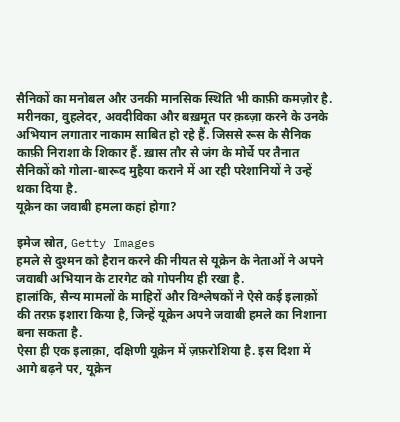सैनिकों का मनोबल और उनकी मानसिक स्थिति भी काफ़ी कमज़ोर है.
मरीनका, वुहलेदर, अवदीविका और बख़मूत पर क़ब्ज़ा करने के उनके अभियान लगातार नाकाम साबित हो रहे हैं. जिससे रूस के सैनिक काफ़ी निराशा के शिकार हैं. ख़ास तौर से जंग के मोर्चे पर तैनात सैनिकों को गोला-बारूद मुहैया कराने में आ रही परेशानियों ने उन्हें थका दिया है.
यूक्रेन का जवाबी हमला कहां होगा?

इमेज स्रोत, Getty Images
हमले से दुश्मन को हैरान करने की नीयत से यूक्रेन के नेताओं ने अपने जवाबी अभियान के टारगेट को गोपनीय ही रखा है.
हालांकि, सैन्य मामलों के माहिरों और विश्लेषकों ने ऐसे कई इलाक़ों की तरफ़ इशारा किया है, जिन्हें यूक्रेन अपने जवाबी हमले का निशाना बना सकता है.
ऐसा ही एक इलाक़ा, दक्षिणी यूक्रेन में ज़फ़रोशिया है. इस दिशा में आगे बढ़ने पर, यूक्रेन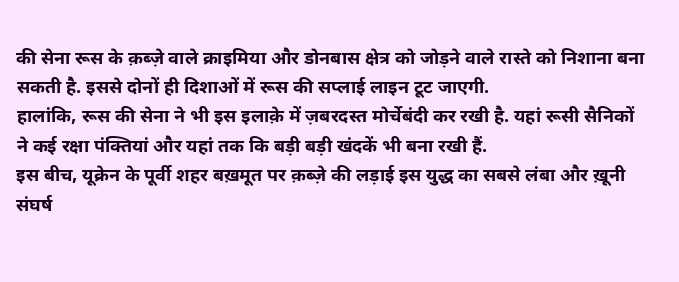की सेना रूस के क़ब्ज़े वाले क्राइमिया और डोनबास क्षेत्र को जोड़ने वाले रास्ते को निशाना बना सकती है. इससे दोनों ही दिशाओं में रूस की सप्लाई लाइन टूट जाएगी.
हालांकि, रूस की सेना ने भी इस इलाक़े में ज़बरदस्त मोर्चेबंदी कर रखी है. यहां रूसी सैनिकों ने कई रक्षा पंक्तियां और यहां तक कि बड़ी बड़ी खंदकें भी बना रखी हैं.
इस बीच, यूक्रेन के पूर्वी शहर बख़मूत पर क़ब्ज़े की लड़ाई इस युद्ध का सबसे लंबा और ख़ूनी संघर्ष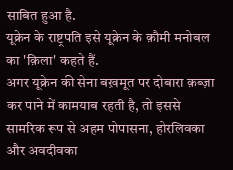साबित हुआ है.
यूक्रेन के राष्ट्रपति इसे यूक्रेन के क़ौमी मनोबल का 'क़िला' कहते हैं.
अगर यूक्रेन की सेना बख़मूत पर दोबारा क़ब्ज़ा कर पाने में कामयाब रहती है, तो इससे सामरिक रूप से अहम पोपासना, होरलिवका और अवदीवका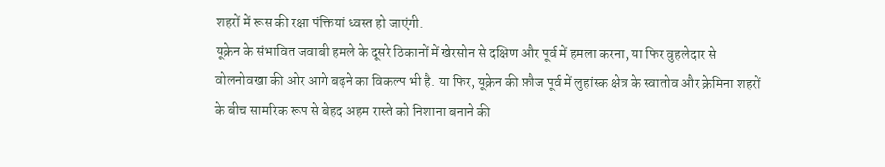शहरों में रूस की रक्षा पंक्तियां ध्वस्त हो जाएंगी.
यूक्रेन के संभावित जवाबी हमले के दूसरे ठिकानों में खेरसोन से दक्षिण और पूर्व में हमला करना, या फिर वुहलेदार से वोलनोवखा की ओर आगे बढ़ने का विकल्प भी है. या फिर, यूक्रेन की फ़ौज पूर्व में लुहांस्क क्षेत्र के स्वातोव और क्रेमिना शहरों के बीच सामरिक रूप से बेहद अहम रास्ते को निशाना बनाने की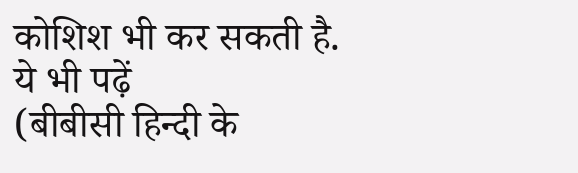कोशिश भी कर सकती है.
ये भी पढ़ें
(बीबीसी हिन्दी के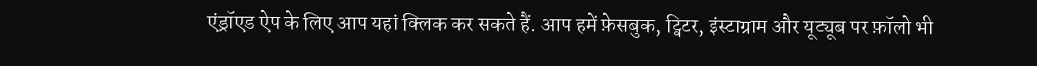एंड्रॉएड ऐप के लिए आप यहां क्लिक कर सकते हैं. आप हमें फ़ेसबुक, ट्विटर, इंस्टाग्राम और यूट्यूब पर फ़ॉलो भी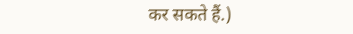कर सकते हैं.)